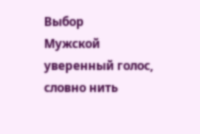Выбор
Мужской уверенный голос, словно нить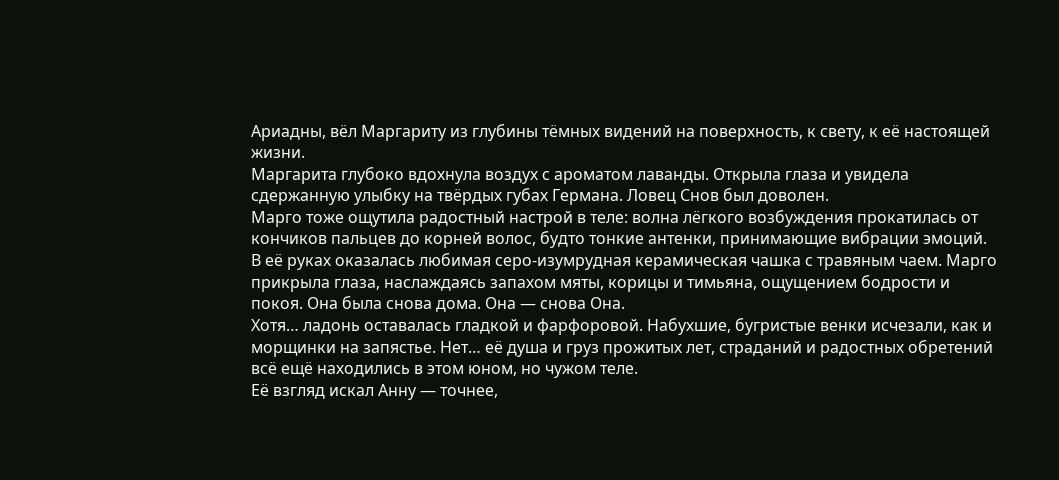Ариадны, вёл Маргариту из глубины тёмных видений на поверхность, к свету, к её настоящей жизни.
Маргарита глубоко вдохнула воздух с ароматом лаванды. Открыла глаза и увидела сдержанную улыбку на твёрдых губах Германа. Ловец Снов был доволен.
Марго тоже ощутила радостный настрой в теле: волна лёгкого возбуждения прокатилась от кончиков пальцев до корней волос, будто тонкие антенки, принимающие вибрации эмоций.
В её руках оказалась любимая серо-изумрудная керамическая чашка с травяным чаем. Марго прикрыла глаза, наслаждаясь запахом мяты, корицы и тимьяна, ощущением бодрости и покоя. Она была снова дома. Она — снова Она.
Хотя… ладонь оставалась гладкой и фарфоровой. Набухшие, бугристые венки исчезали, как и морщинки на запястье. Нет… её душа и груз прожитых лет, страданий и радостных обретений всё ещё находились в этом юном, но чужом теле.
Её взгляд искал Анну — точнее,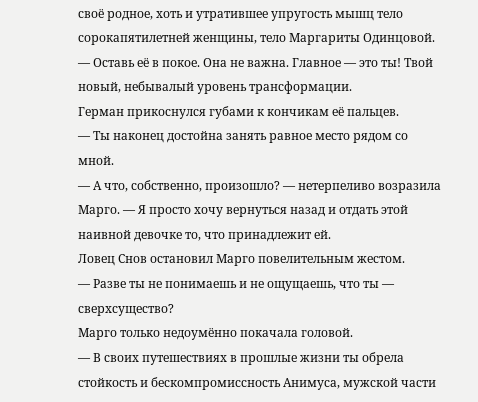своё родное, хоть и утратившее упругость мышц тело сорокапятилетней женщины, тело Маргариты Одинцовой.
— Оставь её в покое. Она не важна. Главное — это ты! Твой новый, небывалый уровень трансформации.
Герман прикоснулся губами к кончикам её пальцев.
— Ты наконец достойна занять равное место рядом со мной.
— А что, собственно, произошло? — нетерпеливо возразила Марго. — Я просто хочу вернуться назад и отдать этой наивной девочке то, что принадлежит ей.
Ловец Снов остановил Марго повелительным жестом.
— Разве ты не понимаешь и не ощущаешь, что ты — сверхсущество?
Марго только недоумённо покачала головой.
— В своих путешествиях в прошлые жизни ты обрела стойкость и бескомпромиссность Анимуса, мужской части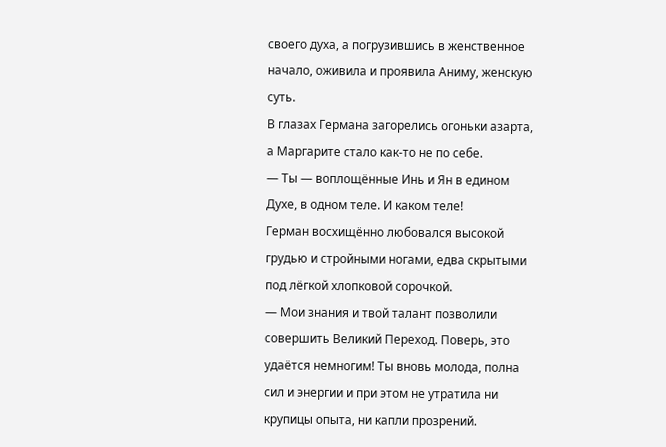своего духа, а погрузившись в женственное начало, оживила и проявила Аниму, женскую суть.
В глазах Германа загорелись огоньки азарта, а Маргарите стало как-то не по себе.
— Ты — воплощённые Инь и Ян в едином Духе, в одном теле. И каком теле!
Герман восхищённо любовался высокой грудью и стройными ногами, едва скрытыми под лёгкой хлопковой сорочкой.
— Мои знания и твой талант позволили совершить Великий Переход. Поверь, это удаётся немногим! Ты вновь молода, полна сил и энергии и при этом не утратила ни крупицы опыта, ни капли прозрений.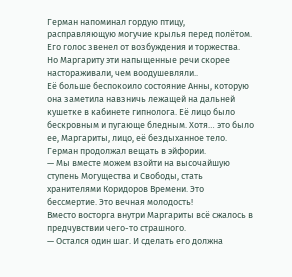Герман напоминал гордую птицу, расправляющую могучие крылья перед полётом. Его голос звенел от возбуждения и торжества.
Но Маргариту эти напыщенные речи скорее настораживали, чем воодушевляли..
Её больше беспокоило состояние Анны, которую она заметила навзничь лежащей на дальней кушетке в кабинете гипнолога. Её лицо было бескровным и пугающе бледным. Хотя… это было ее, Маргариты, лицо, её бездыханное тело.
Герман продолжал вещать в эйфории.
— Мы вместе можем взойти на высочайшую ступень Могущества и Свободы, стать хранителями Коридоров Времени. Это бессмертие. Это вечная молодость!
Вместо восторга внутри Маргариты всё сжалось в предчувствии чего-то страшного.
— Остался один шаг. И сделать его должна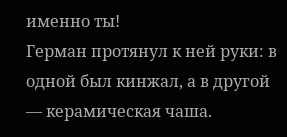именно ты!
Герман протянул к ней руки: в одной был кинжал, а в другой — керамическая чаша.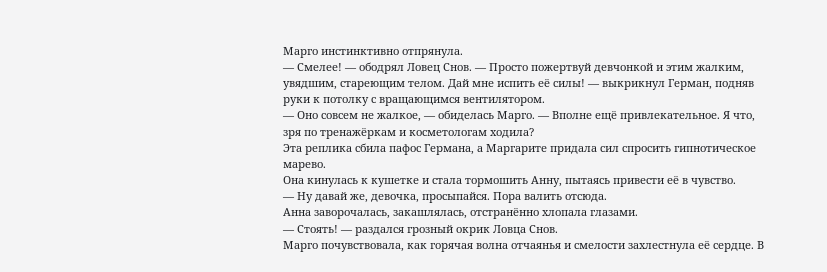Марго инстинктивно отпрянула.
— Смелее! — ободрял Ловец Снов. — Просто пожертвуй девчонкой и этим жалким, увядшим, стареющим телом. Дай мне испить её силы! — выкрикнул Герман, подняв руки к потолку с вращающимся вентилятором.
— Оно совсем не жалкое, — обиделась Марго. — Вполне ещё привлекательное. Я что, зря по тренажёркам и косметологам ходила?
Эта реплика сбила пафос Германа, а Маргарите придала сил спросить гипнотическое марево.
Она кинулась к кушетке и стала тормошить Анну, пытаясь привести её в чувство.
— Ну давай же, девочка, просыпайся. Пора валить отсюда.
Анна заворочалась, закашлялась, отстранённо хлопала глазами.
— Стоять! — раздался грозный окрик Ловца Снов.
Марго почувствовала, как горячая волна отчаянья и смелости захлестнула её сердце. В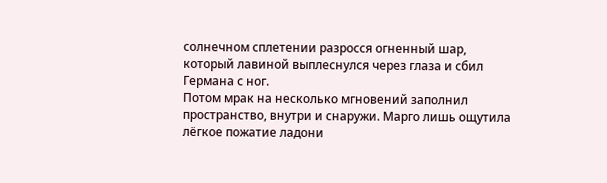солнечном сплетении разросся огненный шар, который лавиной выплеснулся через глаза и сбил Германа с ног.
Потом мрак на несколько мгновений заполнил пространство, внутри и снаружи. Марго лишь ощутила лёгкое пожатие ладони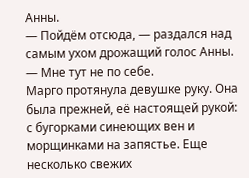Анны.
— Пойдём отсюда, — раздался над самым ухом дрожащий голос Анны. — Мне тут не по себе.
Марго протянула девушке руку. Она была прежней, её настоящей рукой: с бугорками синеющих вен и морщинками на запястье. Еще несколько свежих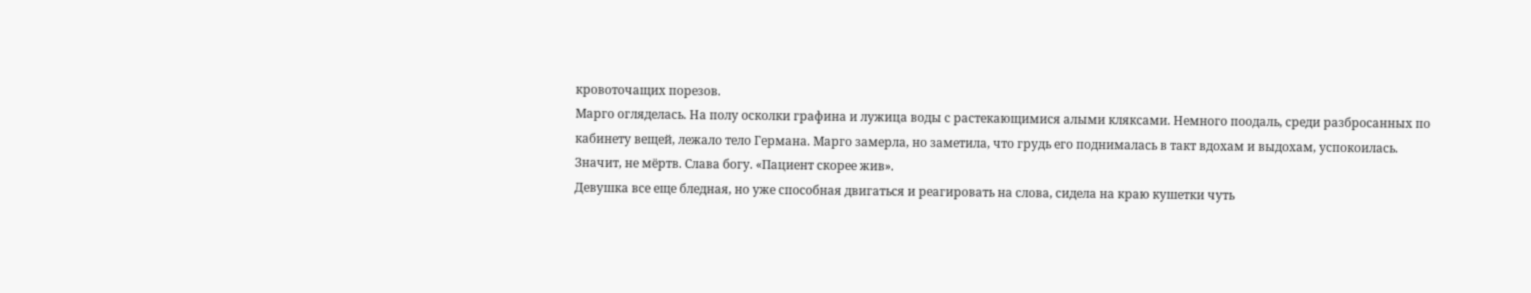кровоточащих порезов.
Марго огляделась. На полу осколки графина и лужица воды с растекающимися алыми кляксами. Немного поодаль, среди разбросанных по кабинету вещей, лежало тело Германа. Марго замерла, но заметила, что грудь его поднималась в такт вдохам и выдохам, успокоилась. Значит, не мёртв. Слава богу. «Пациент скорее жив».
Девушка все еще бледная, но уже способная двигаться и реагировать на слова, сидела на краю кушетки чуть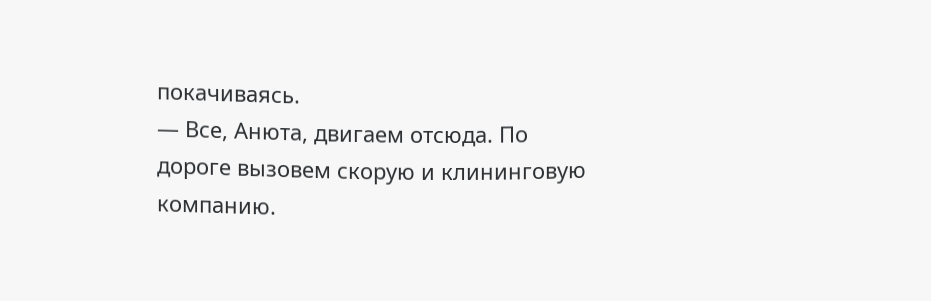покачиваясь.
— Все, Анюта, двигаем отсюда. По дороге вызовем скорую и клининговую компанию.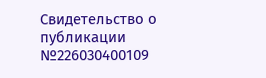Свидетельство о публикации №226030400109